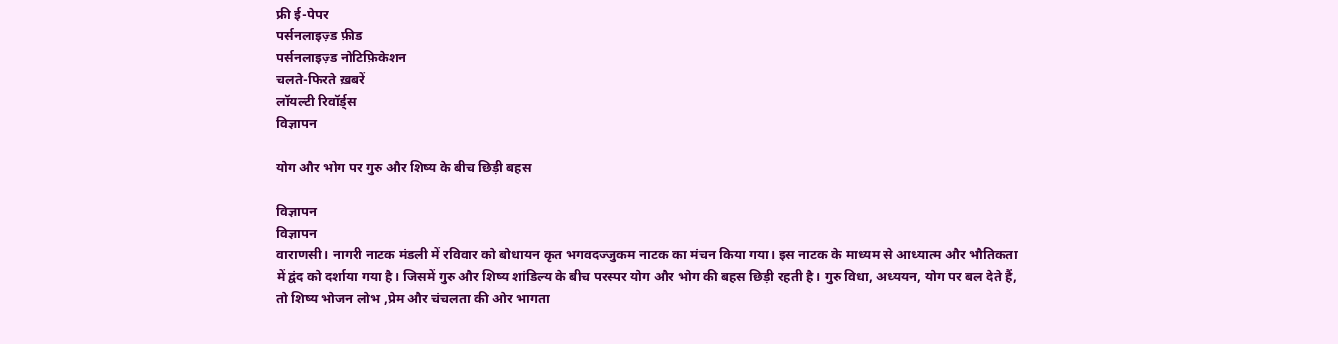फ्री ई-पेपर
पर्सनलाइज़्ड फ़ीड
पर्सनलाइज़्ड नोटिफ़िकेशन
चलते-फिरते ख़बरें
लॉयल्टी रिवॉर्ड्स
विज्ञापन

योग और भोग पर गुरु और शिष्य के बीच छिड़ी बहस

विज्ञापन
विज्ञापन
वाराणसी। नागरी नाटक मंडली में रविवार को बोधायन कृत भगवदज्जुकम नाटक का मंचन किया गया। इस नाटक के माध्यम से आध्यात्म और भौतिकता में द्वंद को दर्शाया गया है। जिसमें गुरु और शिष्य शांडिल्य के बीच परस्पर योग और भोग की बहस छिड़ी रहती है। गुरु विधा, अध्ययन, योग पर बल देते हैं, तो शिष्य भोजन लोभ ,प्रेम और चंचलता की ओर भागता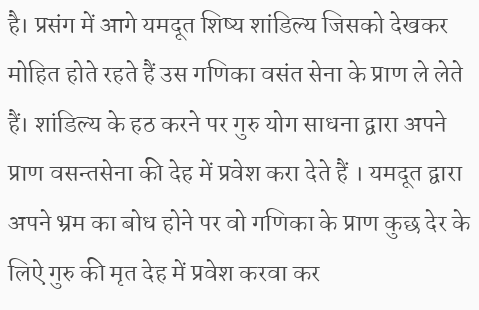है। प्रसंग में आगे यमदूत शिष्य शांडिल्य जिसको देखकर मोहित होते रहते हैं उस गणिका वसंत सेना के प्राण ले लेते हैं। शांडिल्य के हठ करने पर गुरु योग साधना द्वारा अपने प्राण वसन्तसेना की देह में प्रवेश करा देते हैं । यमदूत द्वारा अपने भ्रम का बोध होने पर वो गणिका के प्राण कुछ देर के लिऐ गुरु की मृत देह में प्रवेश करवा कर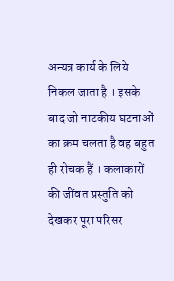अन्यत्र कार्य के लिये निकल जाता है । इसके बाद जो नाटकीय घटनाओं का क्रम चलता है वह बहुत ही रोचक हैं । कलाकारों की जींवत प्रस्तुति को देखकर पूरा परिसर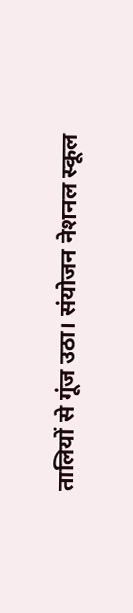तालियों से गूंज उठा। संयोजन नेशनल स्कूल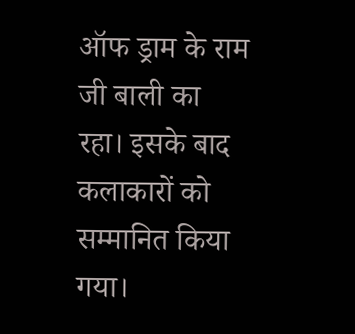ऑफ ड्राम के राम जी बाली का रहा। इसके बाद कलाकारों को सम्मानित किया गया।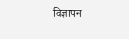विज्ञापन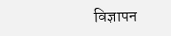विज्ञापन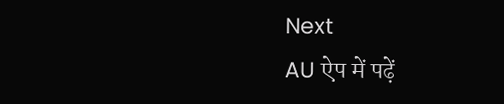Next
AU ऐप में पढ़ें